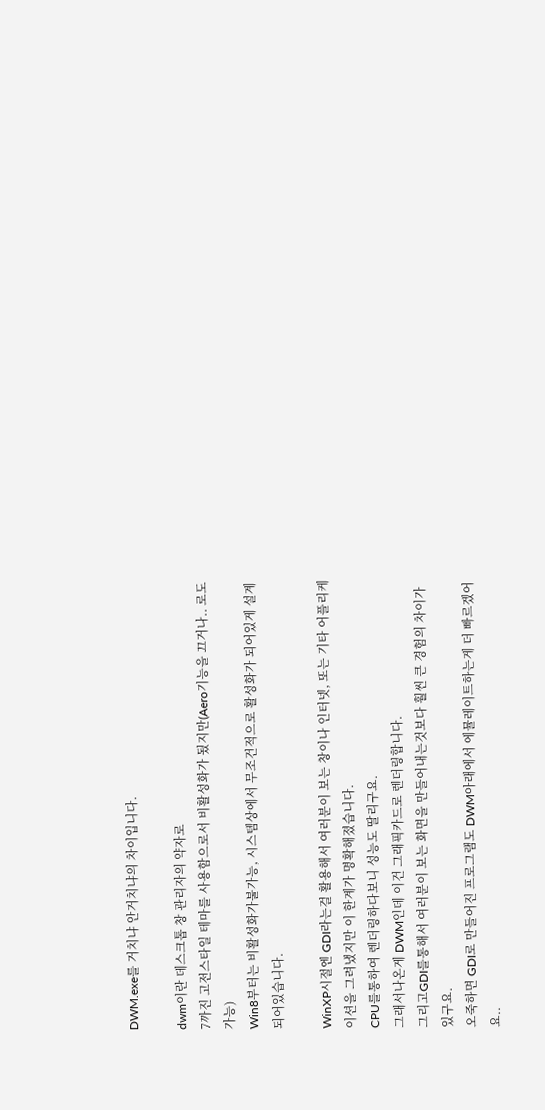DWM.exe를 거치냐 안거치냐의 차이입니다.

dwm이란 데스크톱 창 관리자의 약자로
7까진 고전스타일 테마를 사용함으로서 비활성화가 됬지만(Aero기능을 끄거나.. 로도 가능)
Win8부터는 비활성화가불가능, 시스템상에서 무조건적으로 활성화가 되어있게 설계되어있습니다.

WinXP시절엔 GDI라는걸 활용해서 여러분이 보는 창이나 인터넷, 또는 기타 어플리케이션을 그려냈지만 이 한계가 명확해졌습니다.
CPU를통하여 렌더링하다보니 성능도 딸리구요.
그래서나온게 DWM인데 이건 그래픽카드로 렌더링합니다.
그리고GDI를통해서 여러분이 보는 화면을 만들어내는것보다 훨씬 큰 경험의 차이가 있구요.
오죽하면 GDI로 만들어진 프로그램도 DWM아래에서 에뮬레이트하는게 더 빠르겠어요..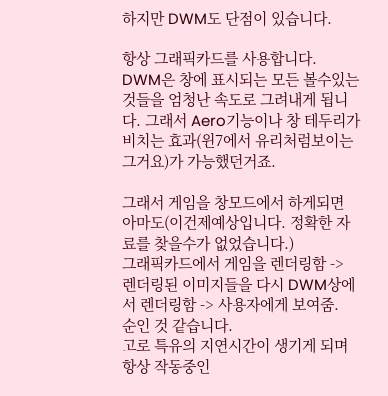하지만 DWM도 단점이 있습니다.

항상 그래픽카드를 사용합니다.
DWM은 창에 표시되는 모든 볼수있는것들을 엄청난 속도로 그려내게 됩니다. 그래서 Aero기능이나 창 테두리가 비치는 효과(윈7에서 유리처럼보이는 그거요)가 가능했던거죠.

그래서 게임을 창모드에서 하게되면 아마도(이건제예상입니다. 정확한 자료를 찾을수가 없었습니다.)
그래픽카드에서 게임을 렌더링함 -> 렌더링된 이미지들을 다시 DWM상에서 렌더링함 -> 사용자에게 보여줌.
순인 것 같습니다.
고로 특유의 지연시간이 생기게 되며
항상 작동중인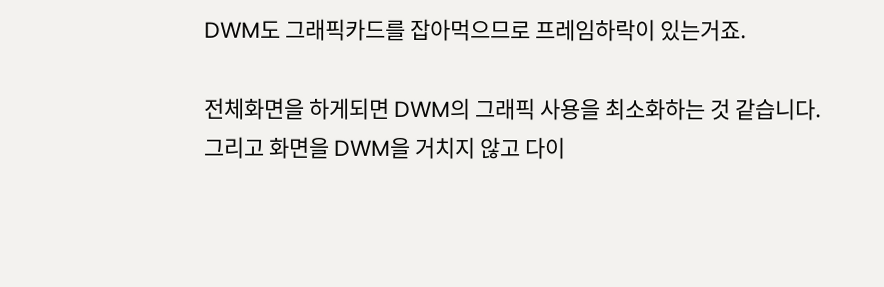DWM도 그래픽카드를 잡아먹으므로 프레임하락이 있는거죠.

전체화면을 하게되면 DWM의 그래픽 사용을 최소화하는 것 같습니다.
그리고 화면을 DWM을 거치지 않고 다이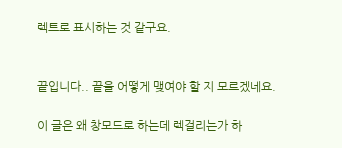렉트로 표시하는 것 같구요.


끝입니다.. 끝을 어떻게 맺여야 할 지 모르겠네요.

이 글은 왜 창모드로 하는데 렉걸리는가 하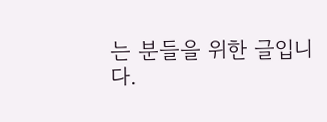는 분들을 위한 글입니다.